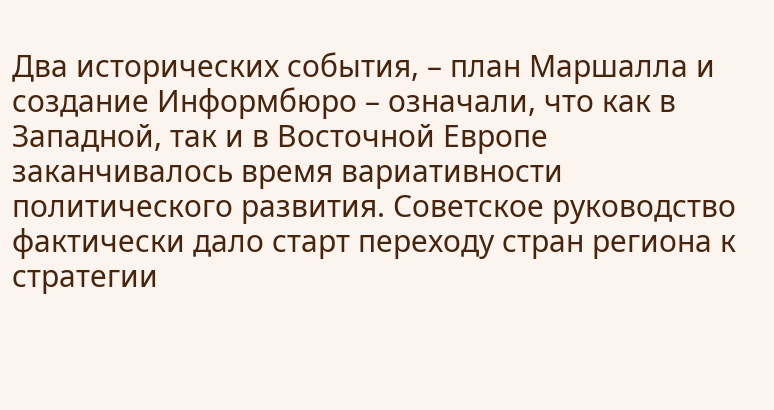Два исторических события, – план Маршалла и создание Информбюро – означали, что как в Западной, так и в Восточной Европе заканчивалось время вариативности политического развития. Советское руководство фактически дало старт переходу стран региона к стратегии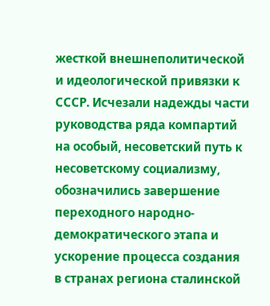жесткой внешнеполитической и идеологической привязки к СССР. Исчезали надежды части руководства ряда компартий на особый, несоветский путь к несоветскому социализму, обозначились завершение переходного народно-демократического этапа и ускорение процесса создания в странах региона сталинской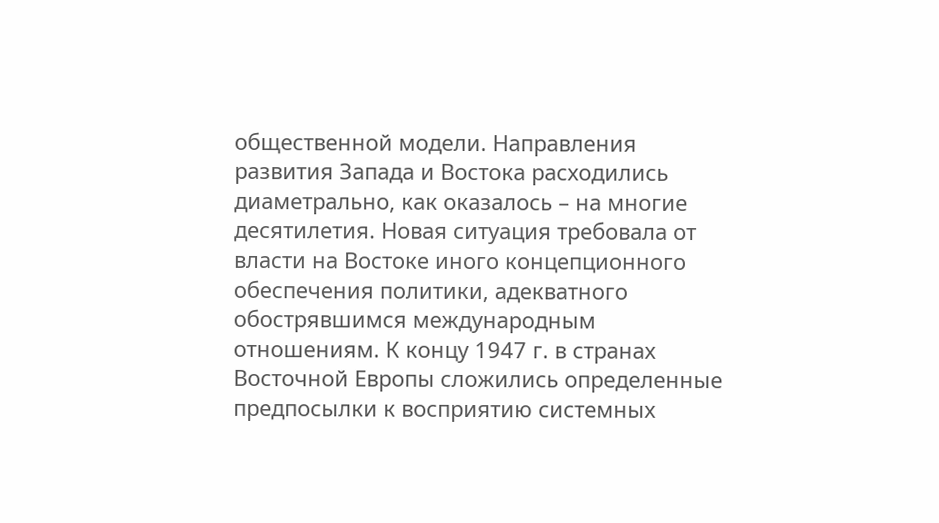общественной модели. Направления развития Запада и Востока расходились диаметрально, как оказалось – на многие десятилетия. Новая ситуация требовала от власти на Востоке иного концепционного обеспечения политики, адекватного обострявшимся международным отношениям. К концу 1947 г. в странах Восточной Европы сложились определенные предпосылки к восприятию системных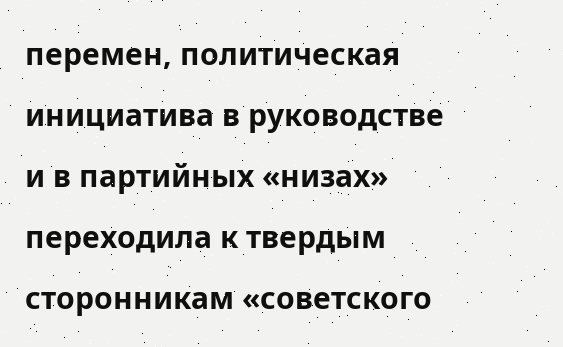перемен, политическая инициатива в руководстве и в партийных «низах» переходила к твердым сторонникам «советского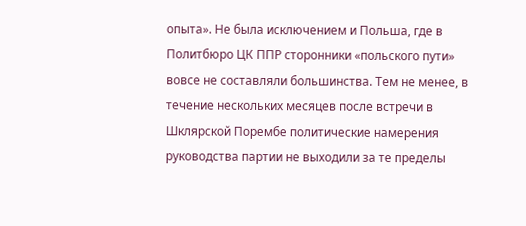опыта». Не была исключением и Польша, где в Политбюро ЦК ППР сторонники «польского пути» вовсе не составляли большинства. Тем не менее, в течение нескольких месяцев после встречи в Шклярской Порембе политические намерения руководства партии не выходили за те пределы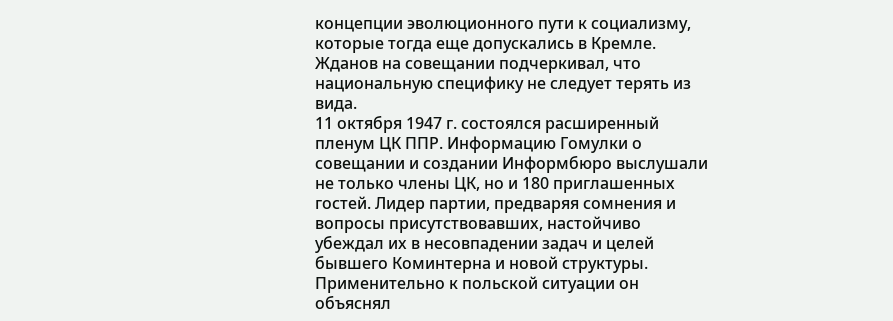концепции эволюционного пути к социализму, которые тогда еще допускались в Кремле. Жданов на совещании подчеркивал, что национальную специфику не следует терять из вида.
11 октября 1947 г. состоялся расширенный пленум ЦК ППР. Информацию Гомулки о совещании и создании Информбюро выслушали не только члены ЦК, но и 180 приглашенных гостей. Лидер партии, предваряя сомнения и вопросы присутствовавших, настойчиво убеждал их в несовпадении задач и целей бывшего Коминтерна и новой структуры. Применительно к польской ситуации он объяснял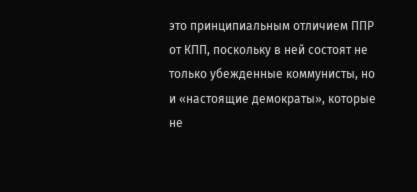это принципиальным отличием ППР от КПП, поскольку в ней состоят не только убежденные коммунисты, но и «настоящие демократы», которые не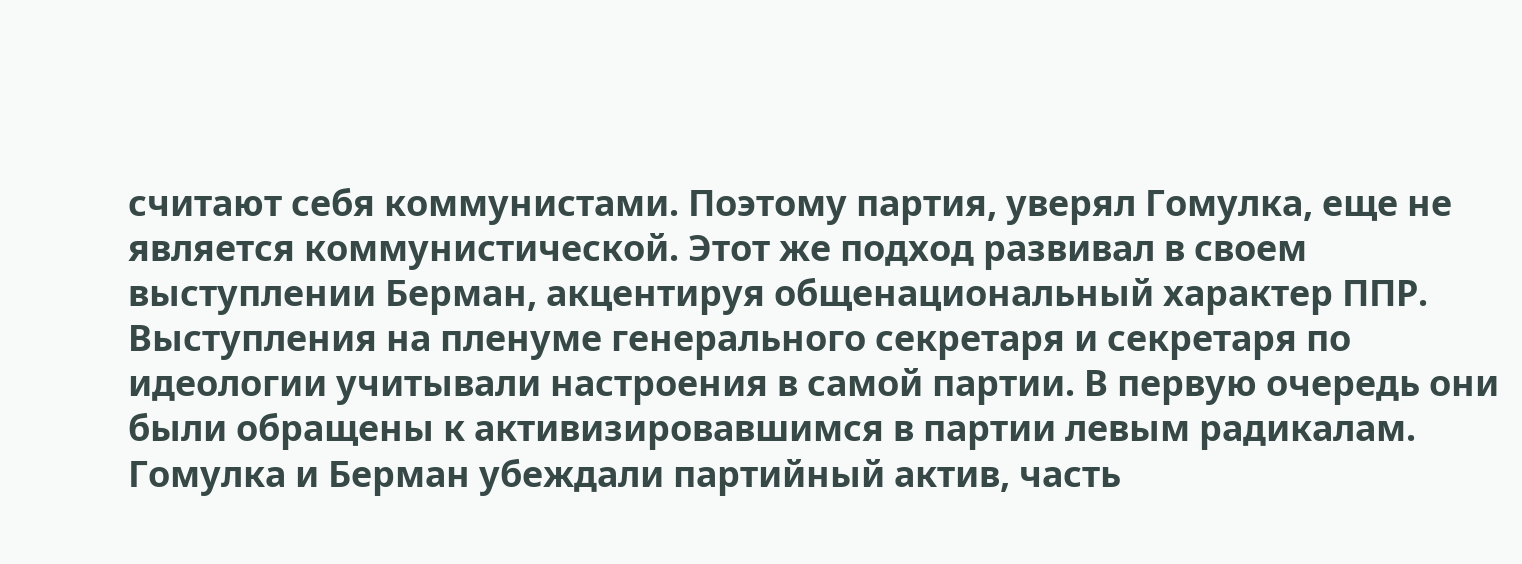считают себя коммунистами. Поэтому партия, уверял Гомулка, еще не является коммунистической. Этот же подход развивал в своем выступлении Берман, акцентируя общенациональный характер ППР. Выступления на пленуме генерального секретаря и секретаря по идеологии учитывали настроения в самой партии. В первую очередь они были обращены к активизировавшимся в партии левым радикалам. Гомулка и Берман убеждали партийный актив, часть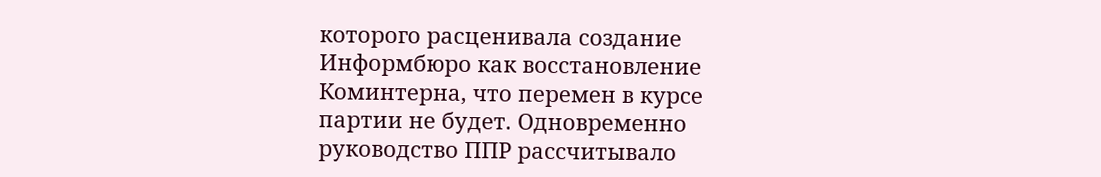которого расценивала создание Информбюро как восстановление Коминтерна, что перемен в курсе партии не будет. Одновременно руководство ППР рассчитывало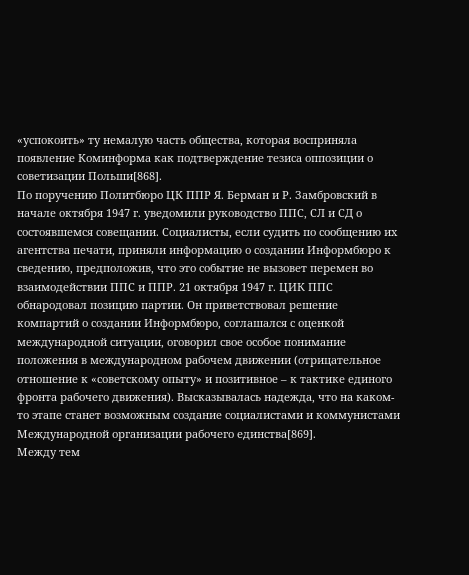«успокоить» ту немалую часть общества, которая восприняла появление Коминформа как подтверждение тезиса оппозиции о советизации Польши[868].
По поручению Политбюро ЦК ППР Я. Берман и Р. Замбровский в начале октября 1947 г. уведомили руководство ППС, СЛ и СД о состоявшемся совещании. Социалисты, если судить по сообщению их агентства печати, приняли информацию о создании Информбюро к сведению, предположив, что это событие не вызовет перемен во взаимодействии ППС и ППР. 21 октября 1947 г. ЦИК ППС обнародовал позицию партии. Он приветствовал решение компартий о создании Информбюро, соглашался с оценкой международной ситуации, оговорил свое особое понимание положения в международном рабочем движении (отрицательное отношение к «советскому опыту» и позитивное – к тактике единого фронта рабочего движения). Высказывалась надежда, что на каком-то этапе станет возможным создание социалистами и коммунистами Международной организации рабочего единства[869].
Между тем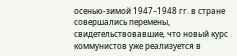осенью-зимой 1947–1948 гг. в стране совершались перемены, свидетельствовавшие, что новый курс коммунистов уже реализуется в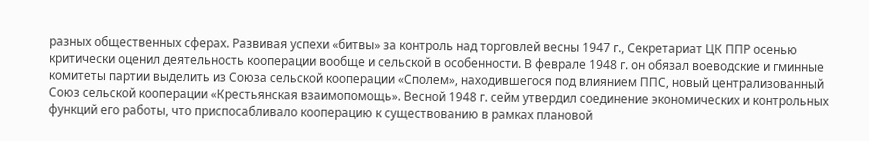разных общественных сферах. Развивая успехи «битвы» за контроль над торговлей весны 1947 г., Секретариат ЦК ППР осенью критически оценил деятельность кооперации вообще и сельской в особенности. В феврале 1948 г. он обязал воеводские и гминные комитеты партии выделить из Союза сельской кооперации «Сполем», находившегося под влиянием ППС, новый централизованный Союз сельской кооперации «Крестьянская взаимопомощь». Весной 1948 г. сейм утвердил соединение экономических и контрольных функций его работы, что приспосабливало кооперацию к существованию в рамках плановой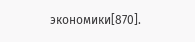экономики[870].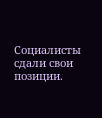Социалисты сдали свои позиции.